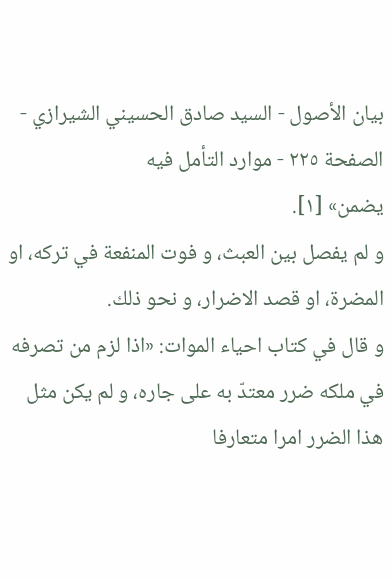بيان الأصول - السيد صادق الحسيني الشيرازي - الصفحة ٢٢٥ - موارد التأمل فيه
يضمن» [١].
و لم يفصل بين العبث، و فوت المنفعة في تركه، او المضرة، او قصد الاضرار، و نحو ذلك.
و قال في كتاب احياء الموات: «اذا لزم من تصرفه في ملكه ضرر معتدّ به على جاره، و لم يكن مثل هذا الضرر امرا متعارفا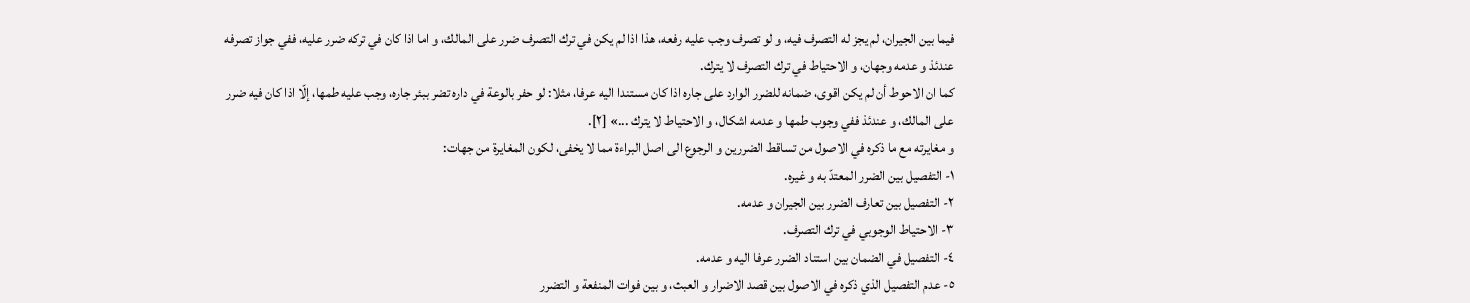فيما بين الجيران، لم يجز له التصرف فيه، و لو تصرف وجب عليه رفعه، هذا اذا لم يكن في ترك التصرف ضرر على المالك، و اما اذا كان في تركه ضرر عليه، ففي جواز تصرفه عندئذ و عدمه وجهان، و الاحتياط في ترك التصرف لا يترك.
كما ان الاحوط أن لم يكن اقوى، ضمانه للضرر الوارد على جاره اذا كان مستندا اليه عرفا، مثلا: لو حفر بالوعة في داره تضر ببئر جاره، وجب عليه طمها، إلّا اذا كان فيه ضرر على المالك، و عندئذ ففي وجوب طمها و عدمه اشكال، و الاحتياط لا يترك ...» [٢].
و مغايرته مع ما ذكره في الاصول من تساقط الضررين و الرجوع الى اصل البراءة مما لا يخفى، لكون المغايرة من جهات:
١- التفصيل بين الضرر المعتدّ به و غيره.
٢- التفصيل بين تعارف الضرر بين الجيران و عدمه.
٣- الاحتياط الوجوبي في ترك التصرف.
٤- التفصيل في الضمان بين استناد الضرر عرفا اليه و عدمه.
٥- عدم التفصيل الذي ذكره في الاصول بين قصد الاضرار و العبث، و بين فوات المنفعة و التضرر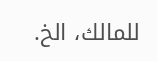للمالك، الخ.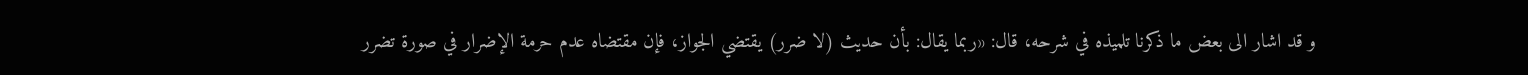و قد اشار الى بعض ما ذكرنا تلميذه في شرحه، قال: «ربما يقال: بأن حديث (لا ضرر) يقتضي الجواز، فإن مقتضاه عدم حرمة الإضرار في صورة تضرر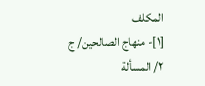المكلف
[١]- منهاج الصالحين/ ج ٢/ المسألة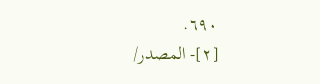٦٩٠.
[٢]- المصدر/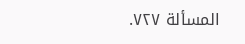المسألة ٧٢٧.